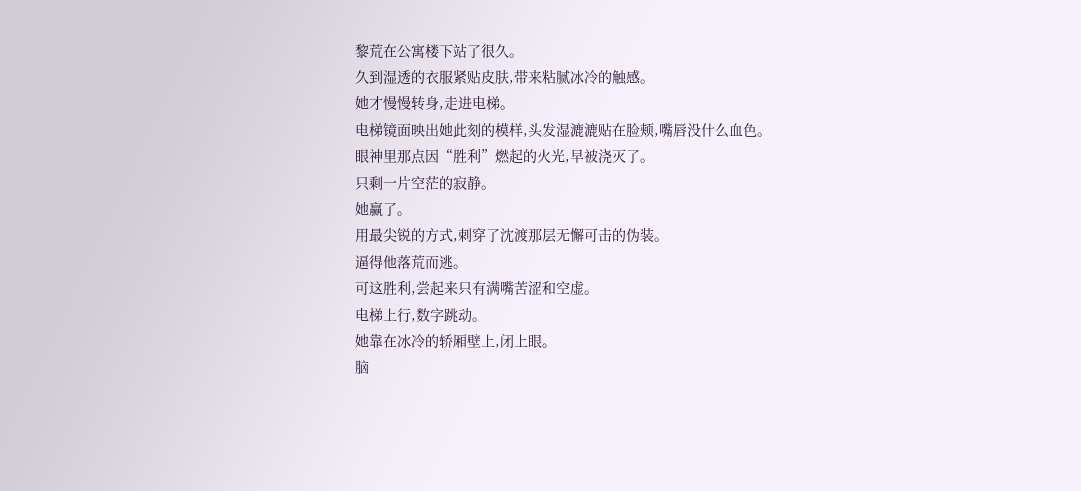黎荒在公寓楼下站了很久。
久到湿透的衣服紧贴皮肤,带来粘腻冰冷的触感。
她才慢慢转身,走进电梯。
电梯镜面映出她此刻的模样,头发湿漉漉贴在脸颊,嘴唇没什么血色。
眼神里那点因“胜利”燃起的火光,早被浇灭了。
只剩一片空茫的寂静。
她赢了。
用最尖锐的方式,刺穿了沈渡那层无懈可击的伪装。
逼得他落荒而逃。
可这胜利,尝起来只有满嘴苦涩和空虚。
电梯上行,数字跳动。
她靠在冰冷的轿厢壁上,闭上眼。
脑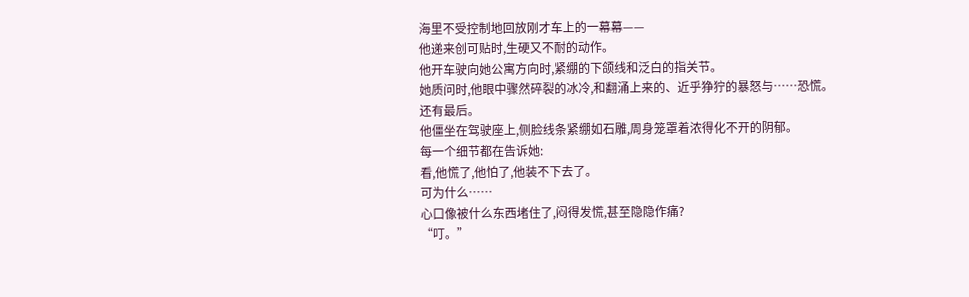海里不受控制地回放刚才车上的一幕幕——
他递来创可贴时,生硬又不耐的动作。
他开车驶向她公寓方向时,紧绷的下颌线和泛白的指关节。
她质问时,他眼中骤然碎裂的冰冷,和翻涌上来的、近乎狰狞的暴怒与……恐慌。
还有最后。
他僵坐在驾驶座上,侧脸线条紧绷如石雕,周身笼罩着浓得化不开的阴郁。
每一个细节都在告诉她:
看,他慌了,他怕了,他装不下去了。
可为什么……
心口像被什么东西堵住了,闷得发慌,甚至隐隐作痛?
“叮。”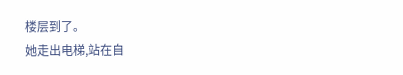楼层到了。
她走出电梯,站在自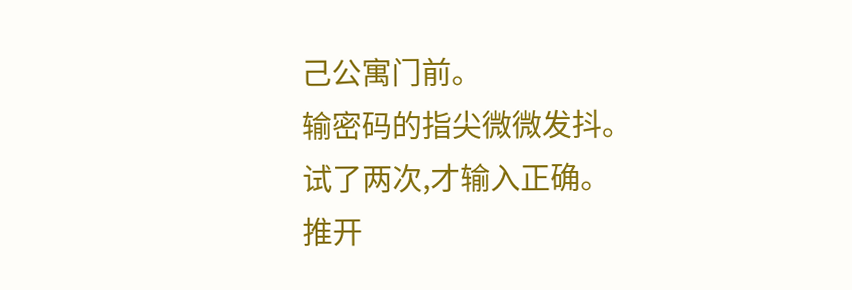己公寓门前。
输密码的指尖微微发抖。
试了两次,才输入正确。
推开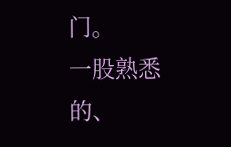门。
一股熟悉的、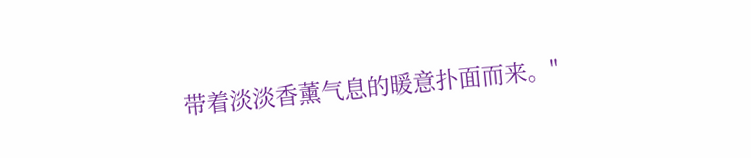带着淡淡香薰气息的暖意扑面而来。"